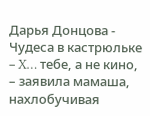Дарья Донцова - Чудеса в кастрюльке
– X… тебе, а не кино, – заявила мамаша, нахлобучивая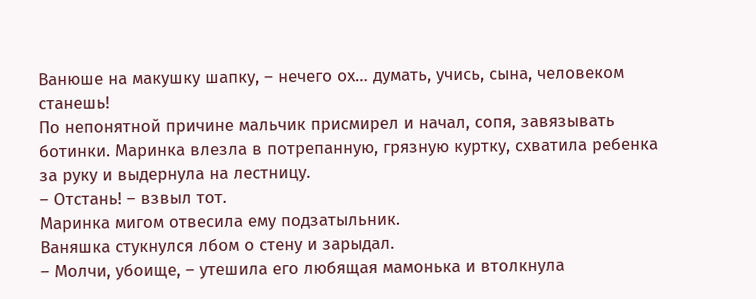Ванюше на макушку шапку, – нечего ох… думать, учись, сына, человеком станешь!
По непонятной причине мальчик присмирел и начал, сопя, завязывать ботинки. Маринка влезла в потрепанную, грязную куртку, схватила ребенка за руку и выдернула на лестницу.
– Отстань! – взвыл тот.
Маринка мигом отвесила ему подзатыльник.
Ваняшка стукнулся лбом о стену и зарыдал.
– Молчи, убоище, – утешила его любящая мамонька и втолкнула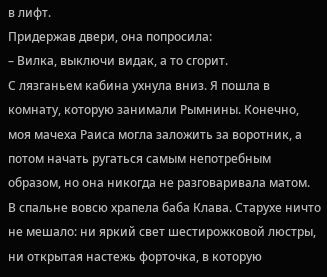в лифт.
Придержав двери, она попросила:
– Вилка, выключи видак, а то сгорит.
С лязганьем кабина ухнула вниз. Я пошла в комнату, которую занимали Рымнины. Конечно, моя мачеха Раиса могла заложить за воротник, а потом начать ругаться самым непотребным образом, но она никогда не разговаривала матом.
В спальне вовсю храпела баба Клава. Старухе ничто не мешало: ни яркий свет шестирожковой люстры, ни открытая настежь форточка, в которую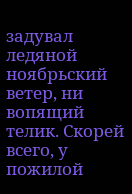задувал ледяной ноябрьский ветер, ни вопящий телик. Скорей всего, у пожилой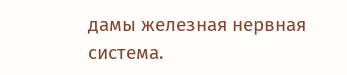дамы железная нервная система.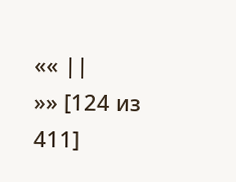«« ||
»» [124 из
411]